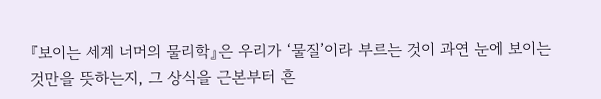『보이는 세계 너머의 물리학』은 우리가 ‘물질’이라 부르는 것이 과연 눈에 보이는 것만을 뜻하는지, 그 상식을 근본부터 흔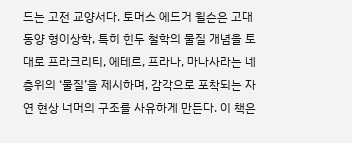드는 고전 교양서다. 토머스 에드거 윌슨은 고대 동양 형이상학, 특히 힌두 철학의 물질 개념을 토대로 프라크리티, 에테르, 프라나, 마나사라는 네 층위의 ‘물질’을 제시하며, 감각으로 포착되는 자연 현상 너머의 구조를 사유하게 만든다. 이 책은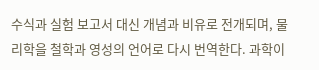수식과 실험 보고서 대신 개념과 비유로 전개되며, 물리학을 철학과 영성의 언어로 다시 번역한다. 과학이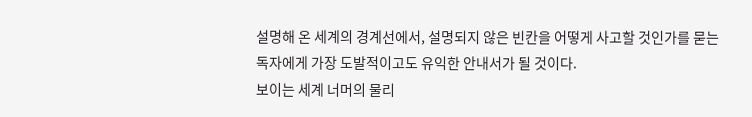설명해 온 세계의 경계선에서, 설명되지 않은 빈칸을 어떻게 사고할 것인가를 묻는 독자에게 가장 도발적이고도 유익한 안내서가 될 것이다.
보이는 세계 너머의 물리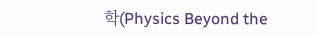학(Physics Beyond the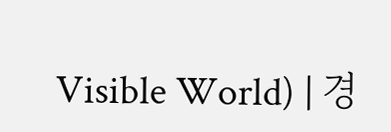Visible World) | 경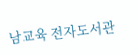남교육 전자도서관